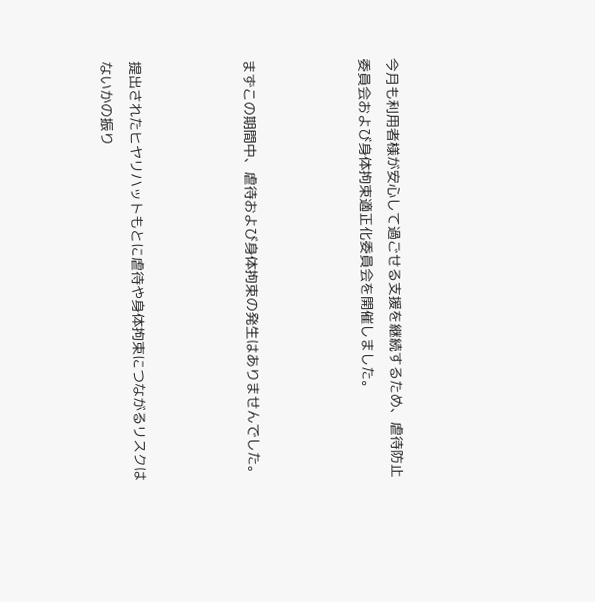今月も利用者様が安心して過ごせる支援を継続するため、虐待防止委員会および身体拘束適正化委員会を開催しました。



まずこの期間中、虐待および身体拘束の発生はありませんでした。



提出されたヒヤリハットもとに虐待や身体拘束につながるリスクはないかの振り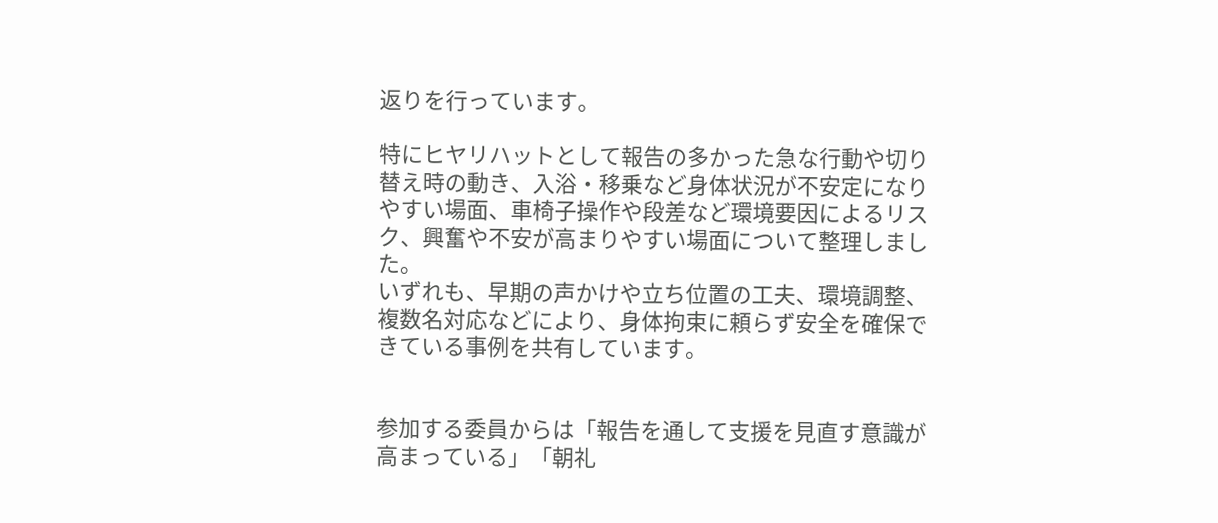返りを行っています。

特にヒヤリハットとして報告の多かった急な行動や切り替え時の動き、入浴・移乗など身体状況が不安定になりやすい場面、車椅子操作や段差など環境要因によるリスク、興奮や不安が高まりやすい場面について整理しました。
いずれも、早期の声かけや立ち位置の工夫、環境調整、複数名対応などにより、身体拘束に頼らず安全を確保できている事例を共有しています。


参加する委員からは「報告を通して支援を見直す意識が高まっている」「朝礼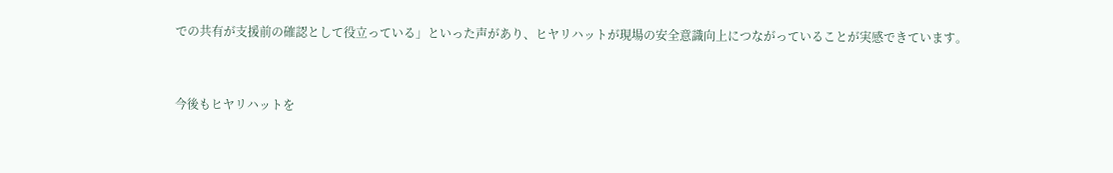での共有が支援前の確認として役立っている」といった声があり、ヒヤリハットが現場の安全意識向上につながっていることが実感できています。



今後もヒヤリハットを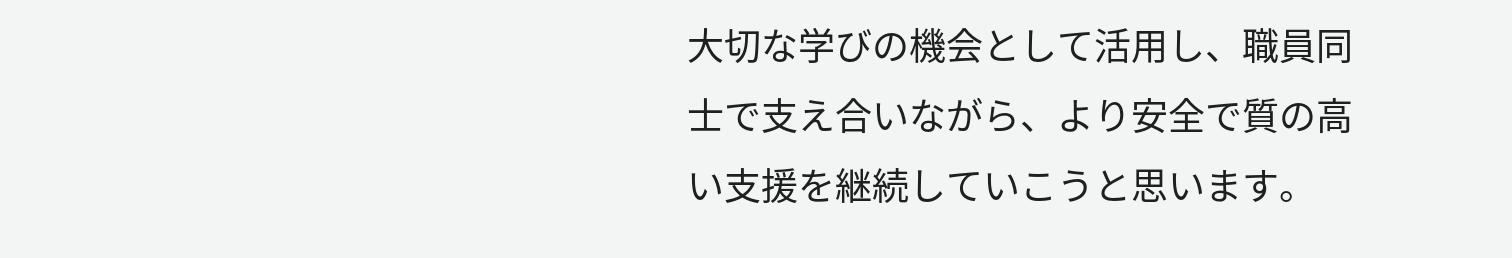大切な学びの機会として活用し、職員同士で支え合いながら、より安全で質の高い支援を継続していこうと思います。